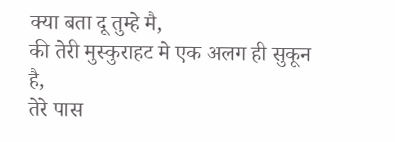क्या बता दू तुम्हे मै,
की तेरी मुस्कुराहट मे एक अलग ही सुकून है,
तेरे पास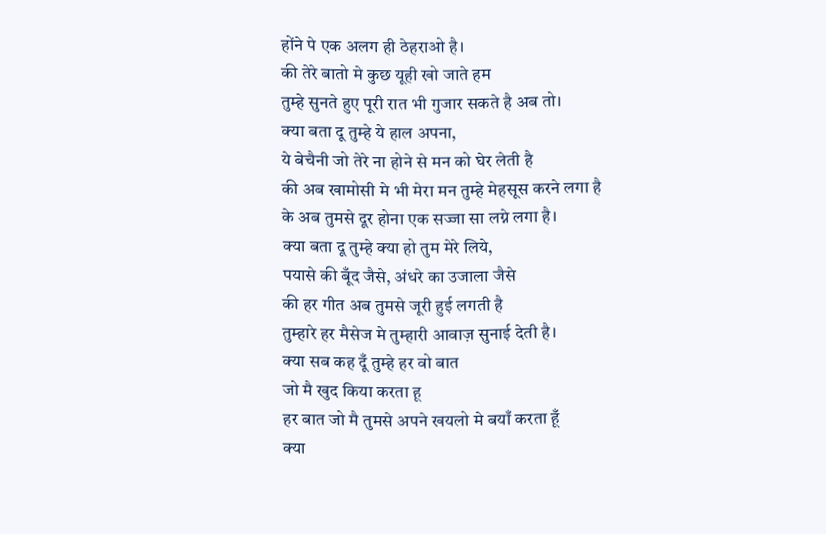होंने पे एक अलग ही ठेहराओ है।
की तेरे बातो मे कुछ यूही खो जाते हम
तुम्हे सुनते हुए पूरी रात भी गुजार सकते है अब तो।
क्या बता दू तुम्हे ये हाल अपना,
ये बेचैनी जो तेरे ना होने से मन को घेर लेती है
की अब खामोसी मे भी मेरा मन तुम्हे मेहसूस करने लगा है
के अब तुमसे दूर होना एक सज्जा सा लग्ने लगा है।
क्या बता दू तुम्हे क्या हो तुम मेरे लिये,
पयासे की बूँद जैसे, अंधरे का उजाला जैसे
की हर गीत अब तुमसे जूरी हुई लगती है
तुम्हारे हर मैसेज मे तुम्हारी आवाज़ सुनाई देती है।
क्या सब कह दूँ तुम्हे हर वो बात
जो मै खुद किया करता हू
हर बात जो मै तुमसे अपने खयलो मे बयाँ करता हूँ
क्या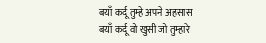बयाँ कर्दू तुम्हे अपने अहसास
बयाँ कर्दू वो खुसी जो तुम्हारे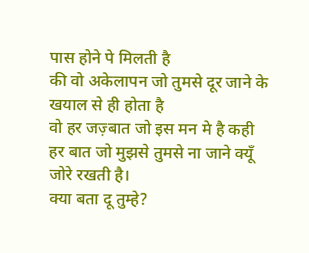पास होने पे मिलती है
की वो अकेलापन जो तुमसे दूर जाने के खयाल से ही होता है
वो हर जज़्बात जो इस मन मे है कही
हर बात जो मुझसे तुमसे ना जाने क्यूँ जोरे रखती है।
क्या बता दू तुम्हे?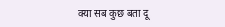क्या सब कुछ बता दू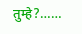तुम्हे?……